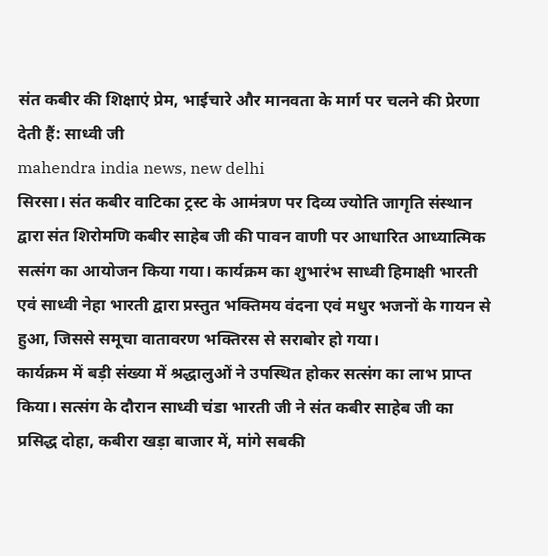संत कबीर की शिक्षाएं प्रेम, भाईचारे और मानवता के मार्ग पर चलने की प्रेरणा देती हैं: साध्वी जी
mahendra india news, new delhi
सिरसा। संत कबीर वाटिका ट्रस्ट के आमंत्रण पर दिव्य ज्योति जागृति संस्थान द्वारा संत शिरोमणि कबीर साहेब जी की पावन वाणी पर आधारित आध्यात्मिक सत्संग का आयोजन किया गया। कार्यक्रम का शुभारंभ साध्वी हिमाक्षी भारती एवं साध्वी नेहा भारती द्वारा प्रस्तुत भक्तिमय वंदना एवं मधुर भजनों के गायन से हुआ, जिससे समूचा वातावरण भक्तिरस से सराबोर हो गया।
कार्यक्रम में बड़ी संख्या में श्रद्धालुओं ने उपस्थित होकर सत्संग का लाभ प्राप्त किया। सत्संग के दौरान साध्वी चंडा भारती जी ने संत कबीर साहेब जी का प्रसिद्ध दोहा, कबीरा खड़ा बाजार में, मांगे सबकी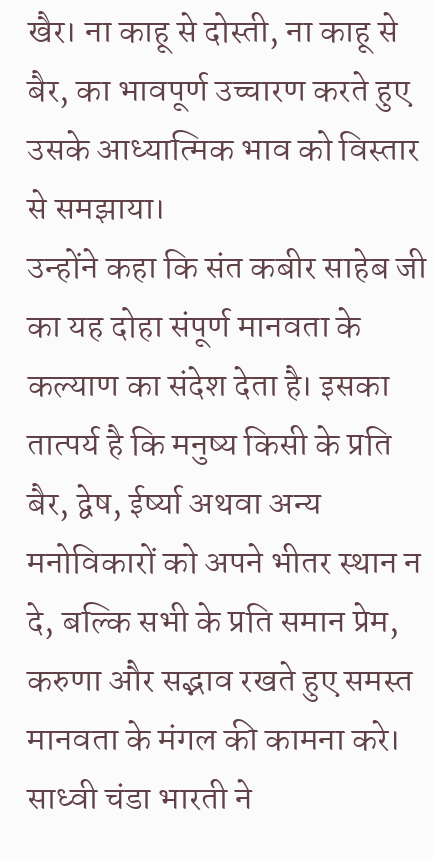खैर। ना काहू से दोस्ती, ना काहू से बैर, का भावपूर्ण उच्चारण करते हुए उसके आध्यात्मिक भाव को विस्तार से समझाया।
उन्होंने कहा कि संत कबीर साहेब जी का यह दोहा संपूर्ण मानवता के कल्याण का संदेश देता है। इसका तात्पर्य है कि मनुष्य किसी के प्रति बैर, द्वेष, ईर्ष्या अथवा अन्य मनोविकारों को अपने भीतर स्थान न दे, बल्कि सभी के प्रति समान प्रेम, करुणा और सद्भाव रखते हुए समस्त मानवता के मंगल की कामना करे। साध्वी चंडा भारती ने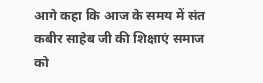आगे कहा कि आज के समय में संत कबीर साहेब जी की शिक्षाएं समाज को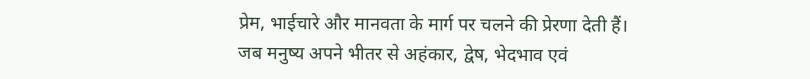प्रेम, भाईचारे और मानवता के मार्ग पर चलने की प्रेरणा देती हैं।
जब मनुष्य अपने भीतर से अहंकार, द्वेष, भेदभाव एवं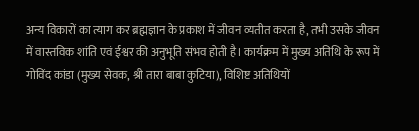अन्य विकारों का त्याग कर ब्रह्मज्ञान के प्रकाश में जीवन व्यतीत करता है, तभी उसके जीवन में वास्तविक शांति एवं ईश्वर की अनुभूति संभव होती है। कार्यक्रम में मुख्य अतिथि के रूप में गोविंद कांडा (मुख्य सेवक, श्री तारा बाबा कुटिया), विशिष्ट अतिथियों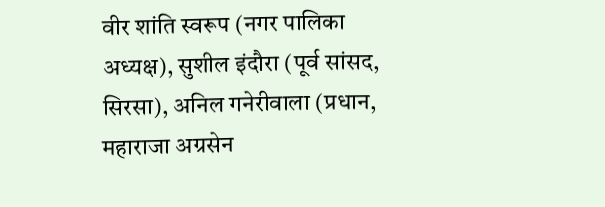वीर शांति स्वरूप (नगर पालिका अध्यक्ष), सुशील इंदौरा (पूर्व सांसद, सिरसा), अनिल गनेरीवाला (प्रधान, महाराजा अग्रसेन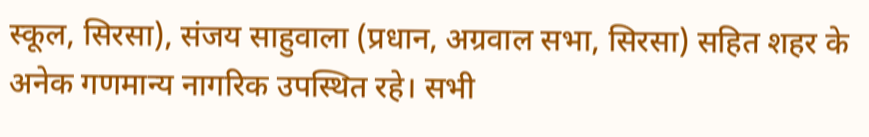स्कूल, सिरसा), संजय साहुवाला (प्रधान, अग्रवाल सभा, सिरसा) सहित शहर के अनेक गणमान्य नागरिक उपस्थित रहे। सभी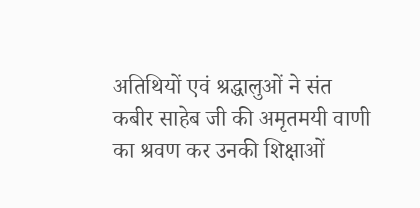अतिथियों एवं श्रद्धालुओं ने संत कबीर साहेब जी की अमृतमयी वाणी का श्रवण कर उनकी शिक्षाओं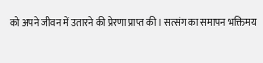को अपने जीवन में उतारने की प्रेरणा प्राप्त की। सत्संग का समापन भक्तिमय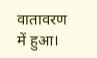वातावरण में हुआ।